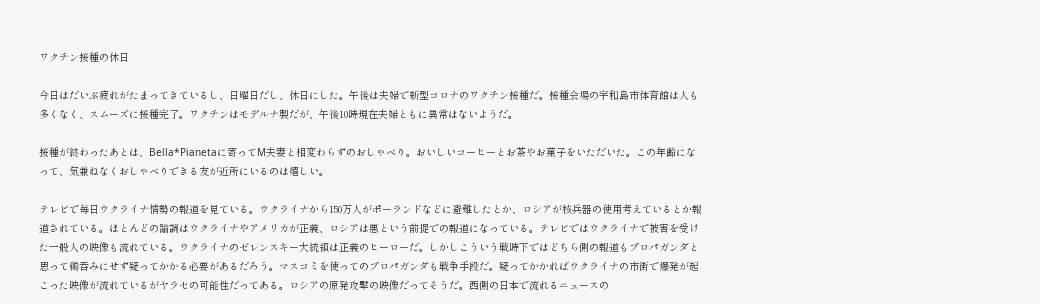ワクチン接種の休日

今日はだいぶ疲れがたまってきているし、日曜日だし、休日にした。午後は夫婦で新型コロナのワクチン接種だ。接種会場の宇和島市体育館は人も多くなく、スムーズに接種完了。ワクチンはモデルナ製だが、午後10時現在夫婦ともに異常はないようだ。

接種が終わったあとは、Bella*Pianetaに寄ってM夫妻と相変わらずのおしゃべり。おいしいコーヒーとお茶やお菓子をいただいた。この年齢になって、気兼ねなくおしゃべりできる友が近所にいるのは嬉しい。

テレビで毎日ウクライナ情勢の報道を見ている。ウクライナから150万人がポーランドなどに避難したとか、ロシアが核兵器の使用考えているとか報道されている。ほとんどの論調はウクライナやアメリカが正義、ロシアは悪という前提での報道になっている。テレビではウクライナで被害を受けた一般人の映像も流れている。ウクライナのゼレンスキー大統領は正義のヒーローだ。しかしこういう戦時下ではどちら側の報道もプロパガンダと思って鵜吞みにせず疑ってかかる必要があるだろう。マスコミを使ってのプロパガンダも戦争手段だ。疑ってかかればウクライナの市街で爆発が起こった映像が流れているがヤラセの可能性だってある。ロシアの原発攻撃の映像だってそうだ。西側の日本で流れるニュースの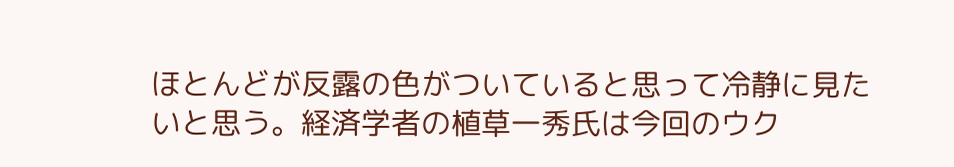ほとんどが反露の色がついていると思って冷静に見たいと思う。経済学者の植草一秀氏は今回のウク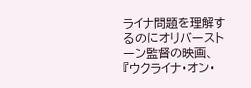ライナ問題を理解するのにオリバーストーン監督の映画、『ウクライナ・オン・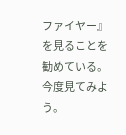ファイヤー』を見ることを勧めている。今度見てみよう。